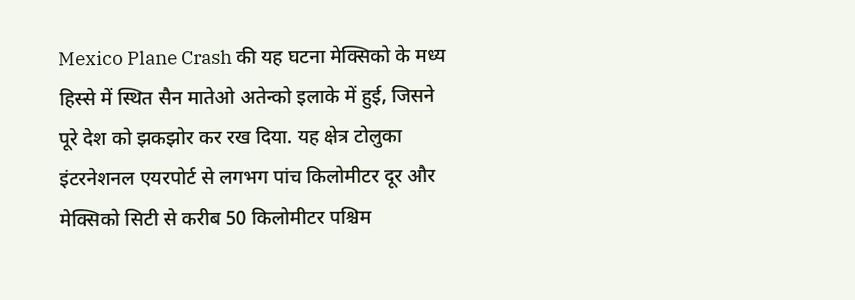Mexico Plane Crash की यह घटना मेक्सिको के मध्य हिस्से में स्थित सैन मातेओ अतेन्को इलाके में हुई, जिसने पूरे देश को झकझोर कर रख दिया. यह क्षेत्र टोलुका इंटरनेशनल एयरपोर्ट से लगभग पांच किलोमीटर दूर और मेक्सिको सिटी से करीब 50 किलोमीटर पश्चिम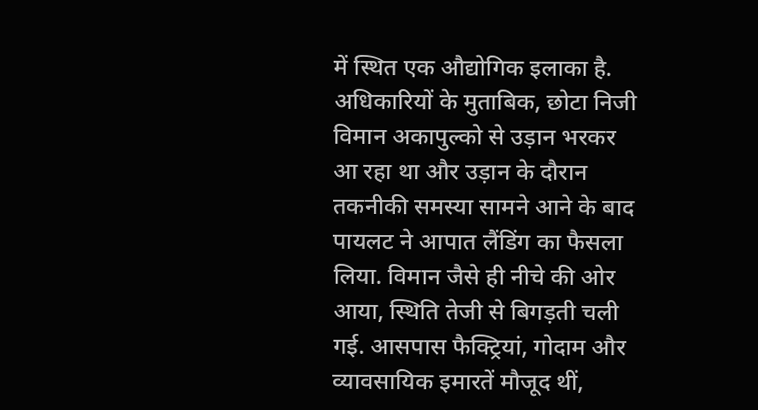में स्थित एक औद्योगिक इलाका है. अधिकारियों के मुताबिक, छोटा निजी विमान अकापुल्को से उड़ान भरकर आ रहा था और उड़ान के दौरान तकनीकी समस्या सामने आने के बाद पायलट ने आपात लैंडिंग का फैसला लिया. विमान जैसे ही नीचे की ओर आया, स्थिति तेजी से बिगड़ती चली गई. आसपास फैक्ट्रियां, गोदाम और व्यावसायिक इमारतें मौजूद थीं,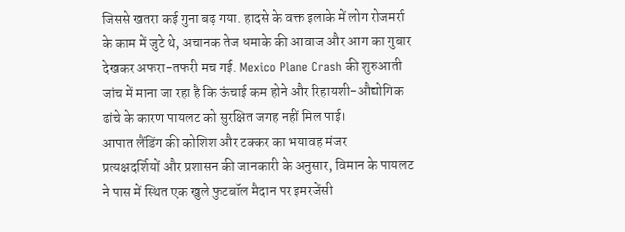जिससे खतरा कई गुना बढ़ गया. हादसे के वक्त इलाके में लोग रोजमर्रा के काम में जुटे थे, अचानक तेज धमाके की आवाज और आग का गुबार देखकर अफरा-तफरी मच गई. Mexico Plane Crash की शुरुआती जांच में माना जा रहा है कि ऊंचाई कम होने और रिहायशी-औद्योगिक ढांचे के कारण पायलट को सुरक्षित जगह नहीं मिल पाई।
आपात लैंडिंग की कोशिश और टक्कर का भयावह मंजर
प्रत्यक्षदर्शियों और प्रशासन की जानकारी के अनुसार, विमान के पायलट ने पास में स्थित एक खुले फुटबॉल मैदान पर इमरजेंसी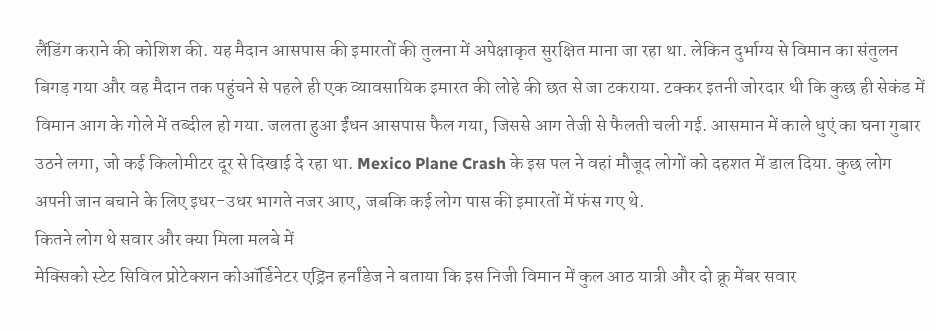लैंडिंग कराने की कोशिश की. यह मैदान आसपास की इमारतों की तुलना में अपेक्षाकृत सुरक्षित माना जा रहा था. लेकिन दुर्भाग्य से विमान का संतुलन बिगड़ गया और वह मैदान तक पहुंचने से पहले ही एक व्यावसायिक इमारत की लोहे की छत से जा टकराया. टक्कर इतनी जोरदार थी कि कुछ ही सेकंड में विमान आग के गोले में तब्दील हो गया. जलता हुआ ईंधन आसपास फैल गया, जिससे आग तेजी से फैलती चली गई. आसमान में काले धुएं का घना गुबार उठने लगा, जो कई किलोमीटर दूर से दिखाई दे रहा था. Mexico Plane Crash के इस पल ने वहां मौजूद लोगों को दहशत में डाल दिया. कुछ लोग अपनी जान बचाने के लिए इधर-उधर भागते नजर आए, जबकि कई लोग पास की इमारतों में फंस गए थे.
कितने लोग थे सवार और क्या मिला मलबे में
मेक्सिको स्टेट सिविल प्रोटेक्शन कोऑर्डिनेटर एड्रिन हर्नांडेज ने बताया कि इस निजी विमान में कुल आठ यात्री और दो क्रू मेंबर सवार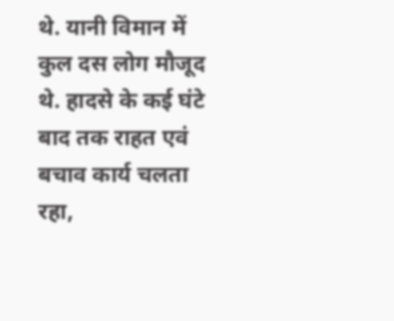थे. यानी विमान में कुल दस लोग मौजूद थे. हादसे के कई घंटे बाद तक राहत एवं बचाव कार्य चलता रहा,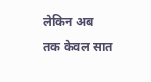लेकिन अब तक केवल सात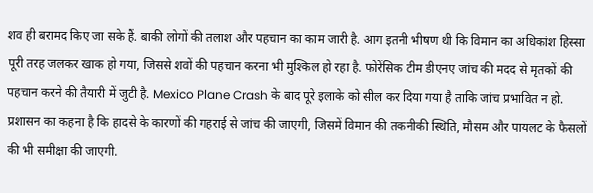शव ही बरामद किए जा सके हैं. बाकी लोगों की तलाश और पहचान का काम जारी है. आग इतनी भीषण थी कि विमान का अधिकांश हिस्सा पूरी तरह जलकर खाक हो गया, जिससे शवों की पहचान करना भी मुश्किल हो रहा है. फोरेंसिक टीम डीएनए जांच की मदद से मृतकों की पहचान करने की तैयारी में जुटी है. Mexico Plane Crash के बाद पूरे इलाके को सील कर दिया गया है ताकि जांच प्रभावित न हो. प्रशासन का कहना है कि हादसे के कारणों की गहराई से जांच की जाएगी, जिसमें विमान की तकनीकी स्थिति, मौसम और पायलट के फैसलों की भी समीक्षा की जाएगी.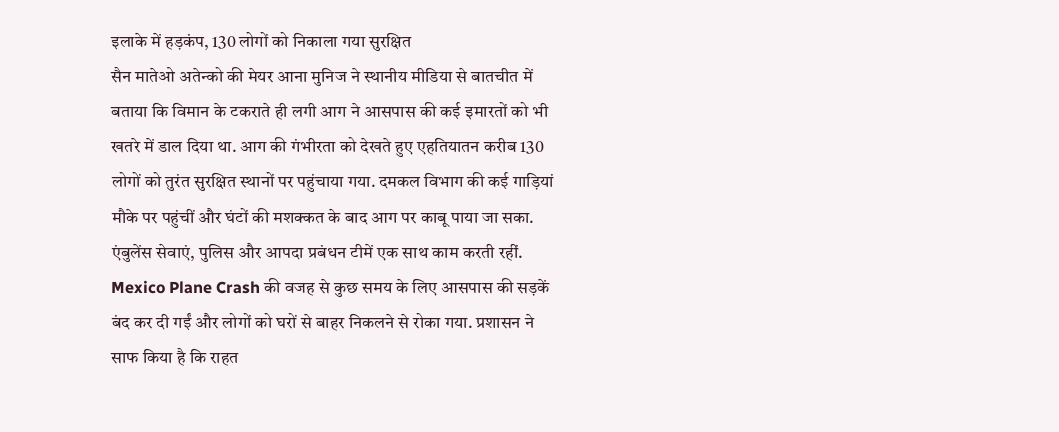इलाके में हड़कंप, 130 लोगों को निकाला गया सुरक्षित
सैन मातेओ अतेन्को की मेयर आना मुनिज ने स्थानीय मीडिया से बातचीत में बताया कि विमान के टकराते ही लगी आग ने आसपास की कई इमारतों को भी खतरे में डाल दिया था. आग की गंभीरता को देखते हुए एहतियातन करीब 130 लोगों को तुरंत सुरक्षित स्थानों पर पहुंचाया गया. दमकल विभाग की कई गाड़ियां मौके पर पहुंचीं और घंटों की मशक्कत के बाद आग पर काबू पाया जा सका. एंबुलेंस सेवाएं, पुलिस और आपदा प्रबंधन टीमें एक साथ काम करती रहीं. Mexico Plane Crash की वजह से कुछ समय के लिए आसपास की सड़कें बंद कर दी गईं और लोगों को घरों से बाहर निकलने से रोका गया. प्रशासन ने साफ किया है कि राहत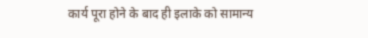कार्य पूरा होने के बाद ही इलाके को सामान्य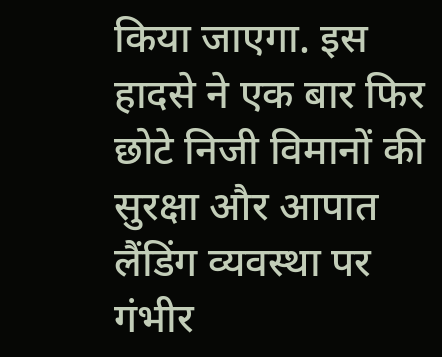किया जाएगा. इस हादसे ने एक बार फिर छोटे निजी विमानों की सुरक्षा और आपात लैंडिंग व्यवस्था पर गंभीर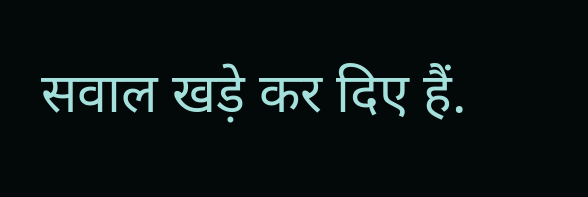सवाल खड़े कर दिए हैं.